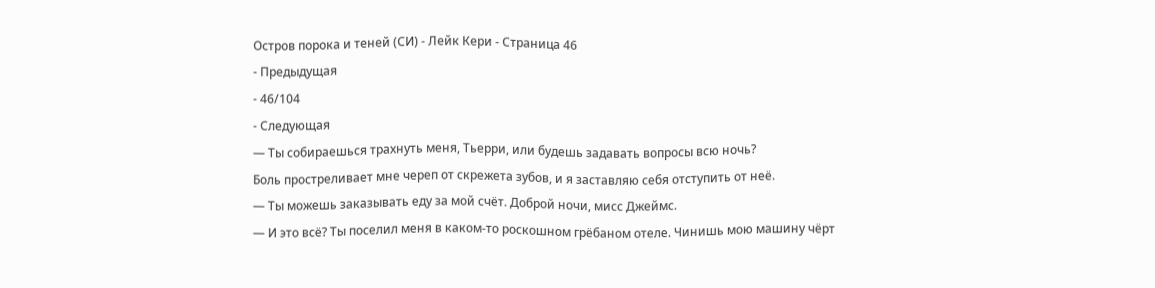Остров порока и теней (СИ) - Лейк Кери - Страница 46
- Предыдущая
- 46/104
- Следующая
— Ты собираешься трахнуть меня, Тьерри, или будешь задавать вопросы всю ночь?
Боль простреливает мне череп от скрежета зубов, и я заставляю себя отступить от неё.
— Ты можешь заказывать еду за мой счёт. Доброй ночи, мисс Джеймс.
— И это всё? Ты поселил меня в каком-то роскошном грёбаном отеле. Чинишь мою машину чёрт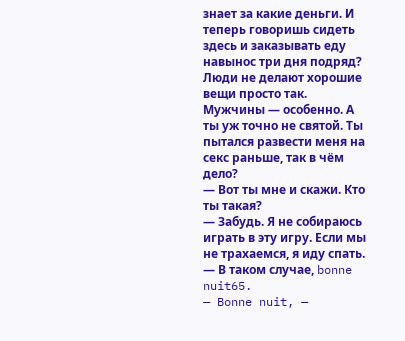знает за какие деньги. И теперь говоришь сидеть здесь и заказывать еду навынос три дня подряд? Люди не делают хорошие вещи просто так. Мужчины — особенно. А ты уж точно не святой. Ты пытался развести меня на секс раньше, так в чём дело?
— Вот ты мне и скажи. Кто ты такая?
— Забудь. Я не собираюсь играть в эту игру. Если мы не трахаемся, я иду спать.
— В таком случае, bonne nuit65.
— Bonne nuit, —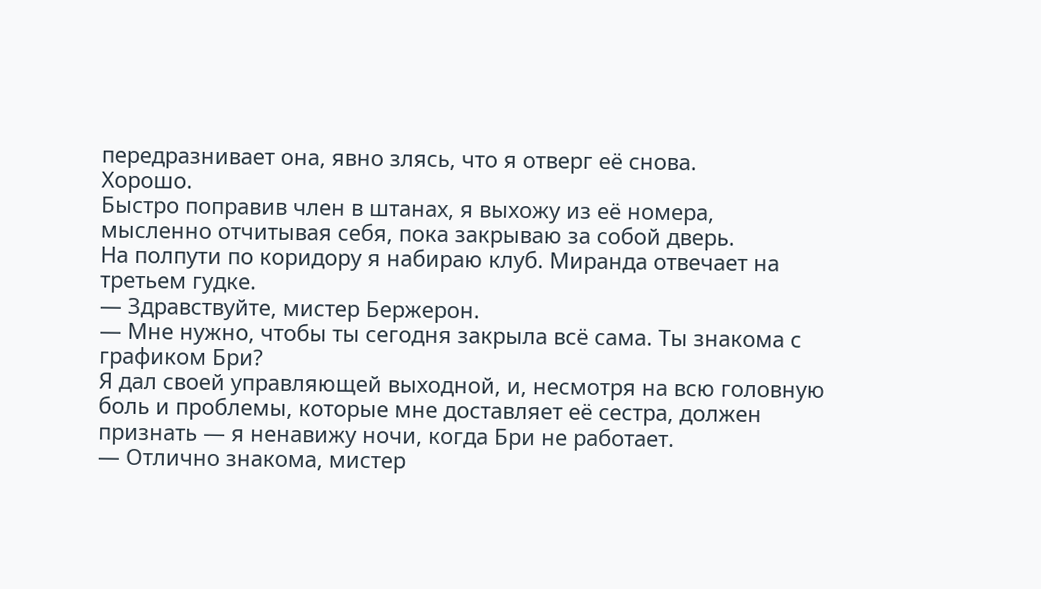передразнивает она, явно злясь, что я отверг её снова.
Хорошо.
Быстро поправив член в штанах, я выхожу из её номера, мысленно отчитывая себя, пока закрываю за собой дверь.
На полпути по коридору я набираю клуб. Миранда отвечает на третьем гудке.
— Здравствуйте, мистер Бержерон.
— Мне нужно, чтобы ты сегодня закрыла всё сама. Ты знакома с графиком Бри?
Я дал своей управляющей выходной, и, несмотря на всю головную боль и проблемы, которые мне доставляет её сестра, должен признать — я ненавижу ночи, когда Бри не работает.
— Отлично знакома, мистер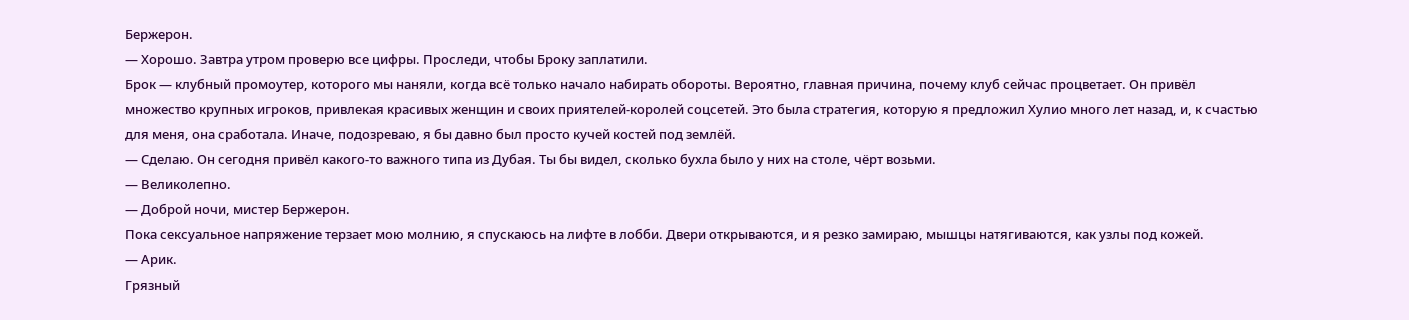Бержерон.
— Хорошо. Завтра утром проверю все цифры. Проследи, чтобы Броку заплатили.
Брок — клубный промоутер, которого мы наняли, когда всё только начало набирать обороты. Вероятно, главная причина, почему клуб сейчас процветает. Он привёл множество крупных игроков, привлекая красивых женщин и своих приятелей-королей соцсетей. Это была стратегия, которую я предложил Хулио много лет назад, и, к счастью для меня, она сработала. Иначе, подозреваю, я бы давно был просто кучей костей под землёй.
— Сделаю. Он сегодня привёл какого-то важного типа из Дубая. Ты бы видел, сколько бухла было у них на столе, чёрт возьми.
— Великолепно.
— Доброй ночи, мистер Бержерон.
Пока сексуальное напряжение терзает мою молнию, я спускаюсь на лифте в лобби. Двери открываются, и я резко замираю, мышцы натягиваются, как узлы под кожей.
— Арик.
Грязный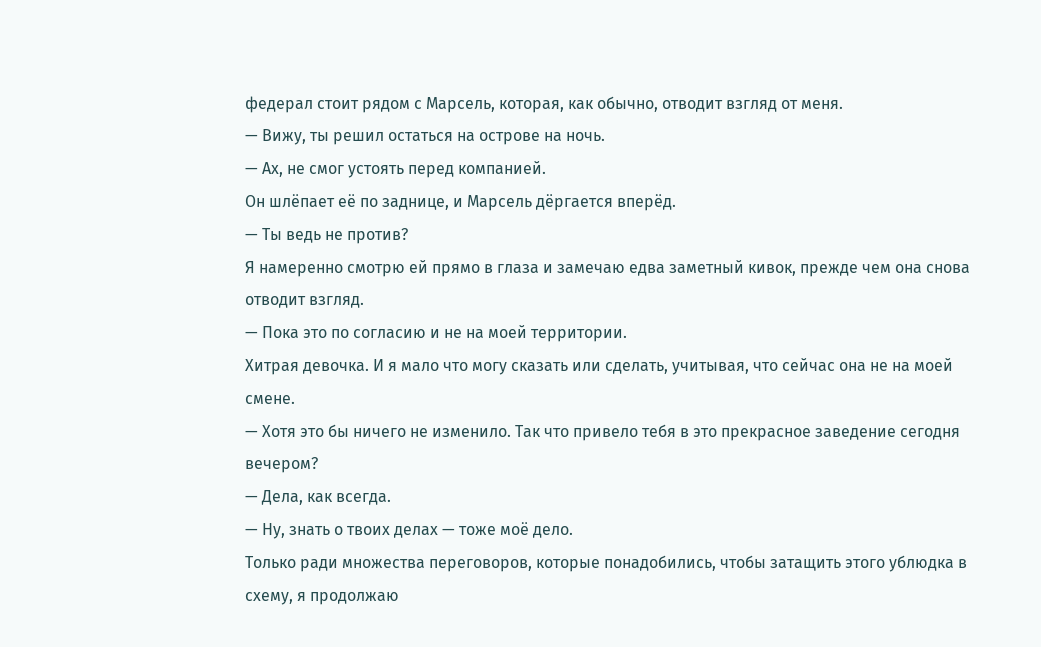федерал стоит рядом с Марсель, которая, как обычно, отводит взгляд от меня.
— Вижу, ты решил остаться на острове на ночь.
— Ах, не смог устоять перед компанией.
Он шлёпает её по заднице, и Марсель дёргается вперёд.
— Ты ведь не против?
Я намеренно смотрю ей прямо в глаза и замечаю едва заметный кивок, прежде чем она снова отводит взгляд.
— Пока это по согласию и не на моей территории.
Хитрая девочка. И я мало что могу сказать или сделать, учитывая, что сейчас она не на моей смене.
— Хотя это бы ничего не изменило. Так что привело тебя в это прекрасное заведение сегодня вечером?
— Дела, как всегда.
— Ну, знать о твоих делах — тоже моё дело.
Только ради множества переговоров, которые понадобились, чтобы затащить этого ублюдка в схему, я продолжаю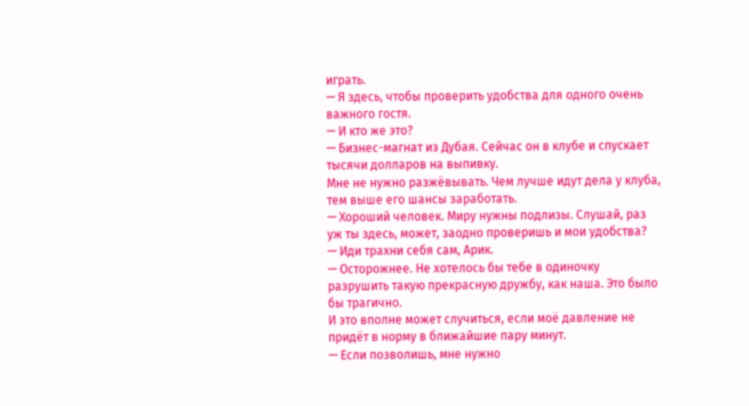играть.
— Я здесь, чтобы проверить удобства для одного очень важного гостя.
— И кто же это?
— Бизнес-магнат из Дубая. Сейчас он в клубе и спускает тысячи долларов на выпивку.
Мне не нужно разжёвывать. Чем лучше идут дела у клуба, тем выше его шансы заработать.
— Хороший человек. Миру нужны подлизы. Слушай, раз уж ты здесь, может, заодно проверишь и мои удобства?
— Иди трахни себя сам, Арик.
— Осторожнее. Не хотелось бы тебе в одиночку разрушить такую прекрасную дружбу, как наша. Это было бы трагично.
И это вполне может случиться, если моё давление не придёт в норму в ближайшие пару минут.
— Если позволишь, мне нужно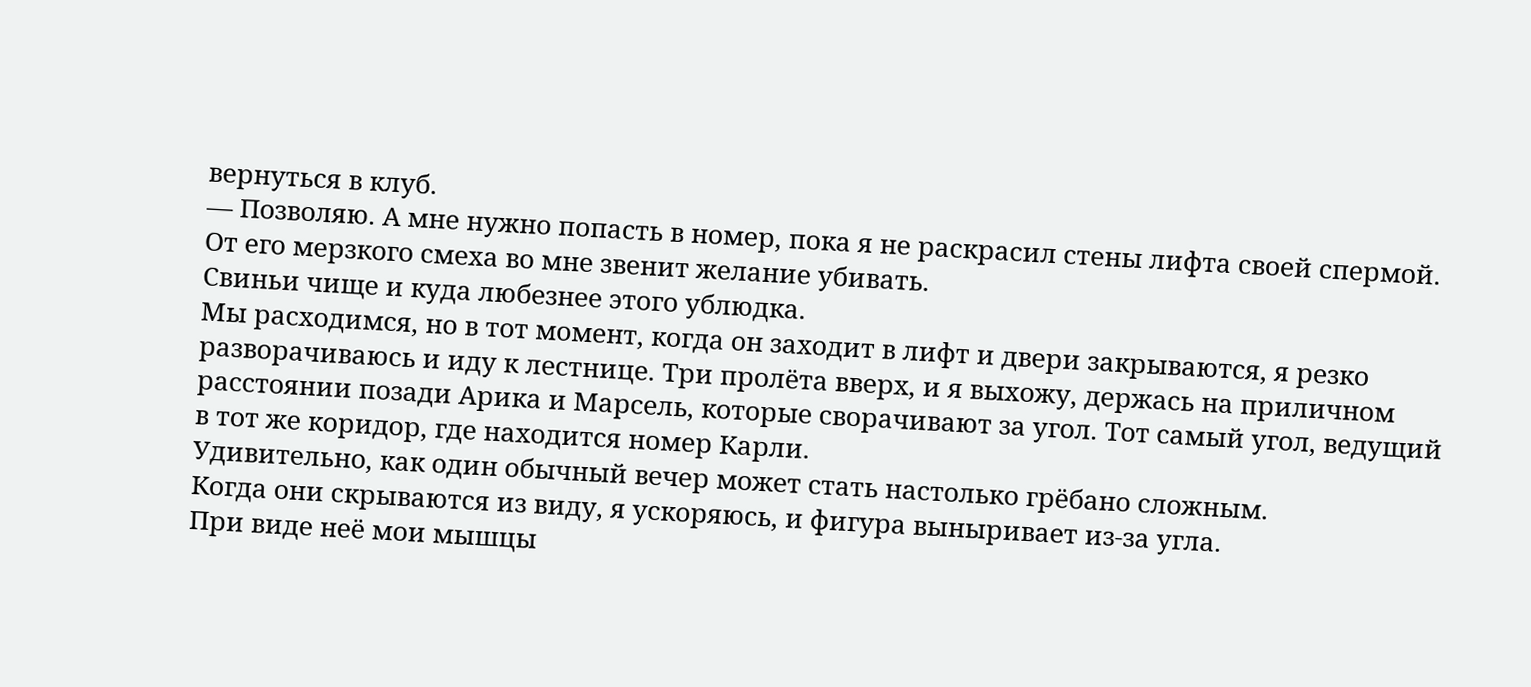вернуться в клуб.
— Позволяю. А мне нужно попасть в номер, пока я не раскрасил стены лифта своей спермой.
От его мерзкого смеха во мне звенит желание убивать.
Свиньи чище и куда любезнее этого ублюдка.
Мы расходимся, но в тот момент, когда он заходит в лифт и двери закрываются, я резко разворачиваюсь и иду к лестнице. Три пролёта вверх, и я выхожу, держась на приличном расстоянии позади Арика и Марсель, которые сворачивают за угол. Тот самый угол, ведущий в тот же коридор, где находится номер Карли.
Удивительно, как один обычный вечер может стать настолько грёбано сложным.
Когда они скрываются из виду, я ускоряюсь, и фигура выныривает из-за угла.
При виде неё мои мышцы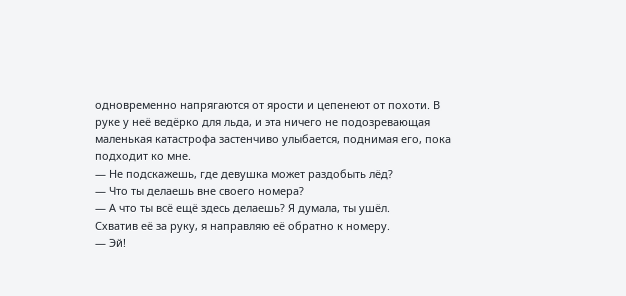одновременно напрягаются от ярости и цепенеют от похоти. В руке у неё ведёрко для льда, и эта ничего не подозревающая маленькая катастрофа застенчиво улыбается, поднимая его, пока подходит ко мне.
— Не подскажешь, где девушка может раздобыть лёд?
— Что ты делаешь вне своего номера?
— А что ты всё ещё здесь делаешь? Я думала, ты ушёл.
Схватив её за руку, я направляю её обратно к номеру.
— Эй!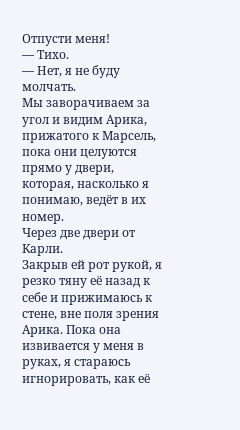Отпусти меня!
— Тихо.
— Нет, я не буду молчать.
Мы заворачиваем за угол и видим Арика, прижатого к Марсель, пока они целуются прямо у двери, которая, насколько я понимаю, ведёт в их номер.
Через две двери от Карли.
Закрыв ей рот рукой, я резко тяну её назад к себе и прижимаюсь к стене, вне поля зрения Арика. Пока она извивается у меня в руках, я стараюсь игнорировать, как её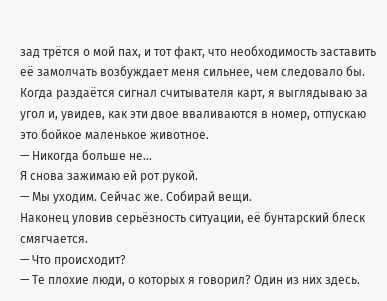зад трётся о мой пах, и тот факт, что необходимость заставить её замолчать возбуждает меня сильнее, чем следовало бы.
Когда раздаётся сигнал считывателя карт, я выглядываю за угол и, увидев, как эти двое вваливаются в номер, отпускаю это бойкое маленькое животное.
— Никогда больше не…
Я снова зажимаю ей рот рукой.
— Мы уходим. Сейчас же. Собирай вещи.
Наконец уловив серьёзность ситуации, её бунтарский блеск смягчается.
— Что происходит?
— Те плохие люди, о которых я говорил? Один из них здесь.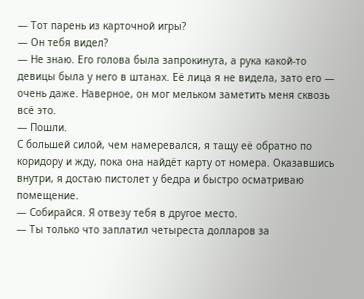— Тот парень из карточной игры?
— Он тебя видел?
— Не знаю. Его голова была запрокинута, а рука какой-то девицы была у него в штанах. Её лица я не видела, зато его — очень даже. Наверное, он мог мельком заметить меня сквозь всё это.
— Пошли.
С большей силой, чем намеревался, я тащу её обратно по коридору и жду, пока она найдёт карту от номера. Оказавшись внутри, я достаю пистолет у бедра и быстро осматриваю помещение.
— Собирайся. Я отвезу тебя в другое место.
— Ты только что заплатил четыреста долларов за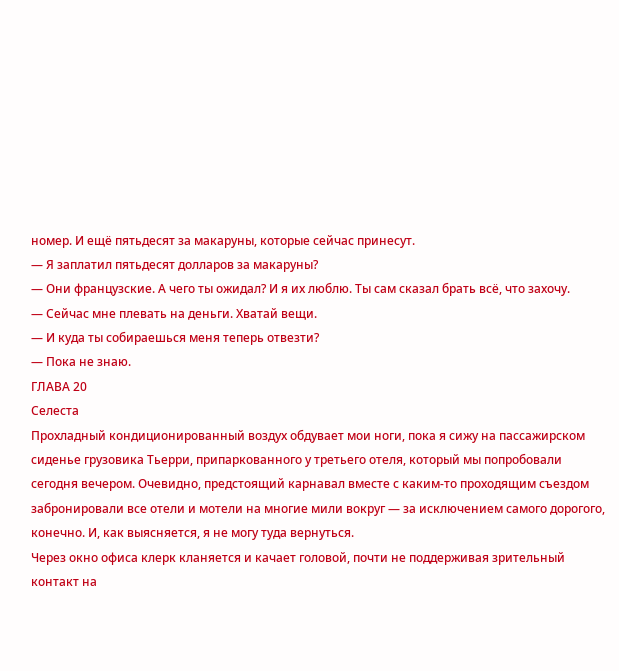номер. И ещё пятьдесят за макаруны, которые сейчас принесут.
— Я заплатил пятьдесят долларов за макаруны?
— Они французские. А чего ты ожидал? И я их люблю. Ты сам сказал брать всё, что захочу.
— Сейчас мне плевать на деньги. Хватай вещи.
— И куда ты собираешься меня теперь отвезти?
— Пока не знаю.
ГЛАВА 20
Селеста
Прохладный кондиционированный воздух обдувает мои ноги, пока я сижу на пассажирском сиденье грузовика Тьерри, припаркованного у третьего отеля, который мы попробовали сегодня вечером. Очевидно, предстоящий карнавал вместе с каким-то проходящим съездом забронировали все отели и мотели на многие мили вокруг — за исключением самого дорогого, конечно. И, как выясняется, я не могу туда вернуться.
Через окно офиса клерк кланяется и качает головой, почти не поддерживая зрительный контакт на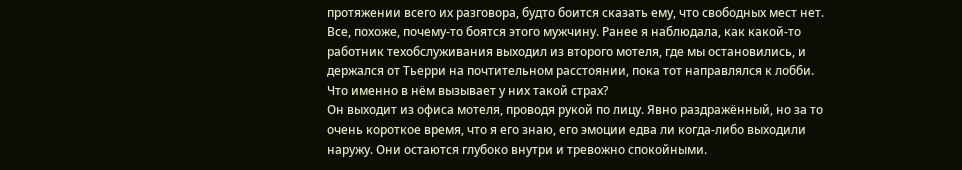протяжении всего их разговора, будто боится сказать ему, что свободных мест нет. Все, похоже, почему-то боятся этого мужчину. Ранее я наблюдала, как какой-то работник техобслуживания выходил из второго мотеля, где мы остановились, и держался от Тьерри на почтительном расстоянии, пока тот направлялся к лобби. Что именно в нём вызывает у них такой страх?
Он выходит из офиса мотеля, проводя рукой по лицу. Явно раздражённый, но за то очень короткое время, что я его знаю, его эмоции едва ли когда-либо выходили наружу. Они остаются глубоко внутри и тревожно спокойными.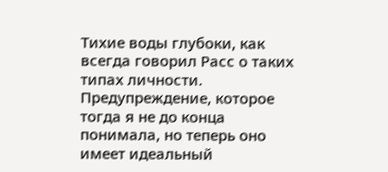Тихие воды глубоки, как всегда говорил Расс о таких типах личности. Предупреждение, которое тогда я не до конца понимала, но теперь оно имеет идеальный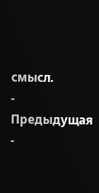смысл.
- Предыдущая
-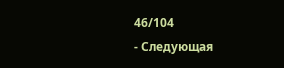46/104
- Следующая